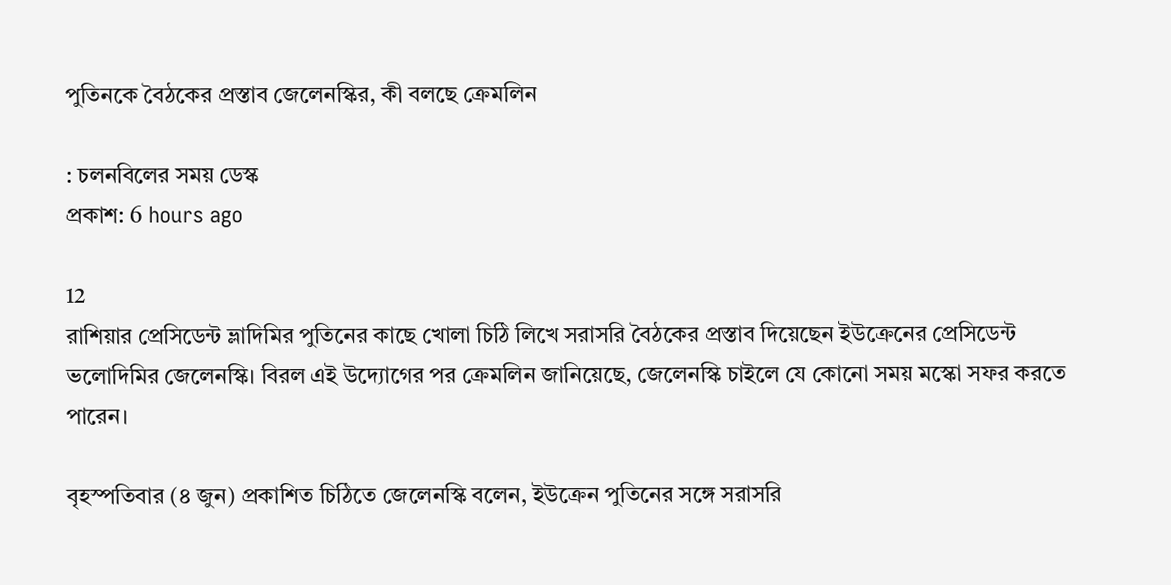পুতিনকে বৈঠকের প্রস্তাব জেলেনস্কির, কী বলছে ক্রেমলিন

: চলনবিলের সময় ডেস্ক
প্রকাশ: 6 hours ago

12
রাশিয়ার প্রেসিডেন্ট ভ্লাদিমির পুতিনের কাছে খোলা চিঠি লিখে সরাসরি বৈঠকের প্রস্তাব দিয়েছেন ইউক্রেনের প্রেসিডেন্ট ভলোদিমির জেলেনস্কি। বিরল এই উদ্যোগের পর ক্রেমলিন জানিয়েছে, জেলেনস্কি চাইলে যে কোনো সময় মস্কো সফর করতে পারেন।

বৃহস্পতিবার (৪ জুন) প্রকাশিত চিঠিতে জেলেনস্কি বলেন, ইউক্রেন পুতিনের সঙ্গে সরাসরি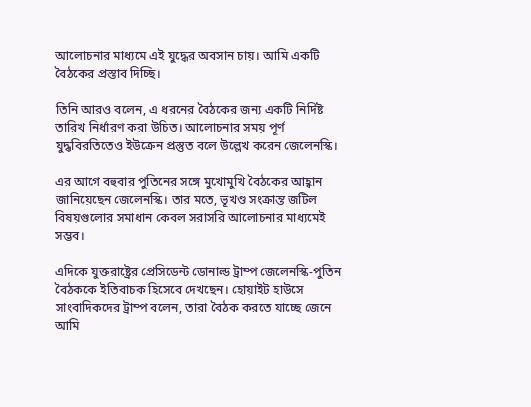আলোচনার মাধ্যমে এই যুদ্ধের অবসান চায়। আমি একটি বৈঠকের প্রস্তাব দিচ্ছি।

তিনি আরও বলেন, এ ধরনের বৈঠকের জন্য একটি নির্দিষ্ট তারিখ নির্ধারণ করা উচিত। আলোচনার সময় পূর্ণ যুদ্ধবিরতিতেও ইউক্রেন প্রস্তুত বলে উল্লেখ করেন জেলেনস্কি।

এর আগে বহুবার পুতিনের সঙ্গে মুখোমুখি বৈঠকের আহ্বান জানিয়েছেন জেলেনস্কি। তার মতে, ভূখণ্ড সংক্রান্ত জটিল বিষয়গুলোর সমাধান কেবল সরাসরি আলোচনার মাধ্যমেই সম্ভব।

এদিকে যুক্তরাষ্ট্রের প্রেসিডেন্ট ডোনাল্ড ট্রাম্প জেলেনস্কি-পুতিন বৈঠককে ইতিবাচক হিসেবে দেখছেন। হোয়াইট হাউসে সাংবাদিকদের ট্রাম্প বলেন, তারা বৈঠক করতে যাচ্ছে জেনে আমি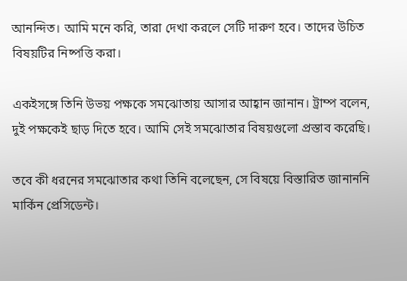আনন্দিত। আমি মনে করি, তারা দেখা করলে সেটি দারুণ হবে। তাদের উচিত বিষয়টির নিষ্পত্তি করা।

একইসঙ্গে তিনি উভয় পক্ষকে সমঝোতায় আসার আহ্বান জানান। ট্রাম্প বলেন, দুই পক্ষকেই ছাড় দিতে হবে। আমি সেই সমঝোতার বিষয়গুলো প্রস্তাব করেছি।

তবে কী ধরনের সমঝোতার কথা তিনি বলেছেন, সে বিষয়ে বিস্তারিত জানাননি মার্কিন প্রেসিডেন্ট।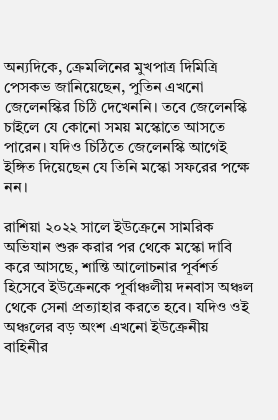অন্যদিকে, ক্রেমলিনের মুখপাত্র দিমিত্রি পেসকভ জানিয়েছেন, পুতিন এখনো জেলেনস্কির চিঠি দেখেননি। তবে জেলেনস্কি চাইলে যে কোনো সময় মস্কোতে আসতে পারেন। যদিও চিঠিতে জেলেনস্কি আগেই ইঙ্গিত দিয়েছেন যে তিনি মস্কো সফরের পক্ষে নন।

রাশিয়া ২০২২ সালে ইউক্রেনে সামরিক অভিযান শুরু করার পর থেকে মস্কো দাবি করে আসছে, শান্তি আলোচনার পূর্বশর্ত হিসেবে ইউক্রেনকে পূর্বাঞ্চলীয় দনবাস অঞ্চল থেকে সেনা প্রত্যাহার করতে হবে। যদিও ওই অঞ্চলের বড় অংশ এখনো ইউক্রেনীয় বাহিনীর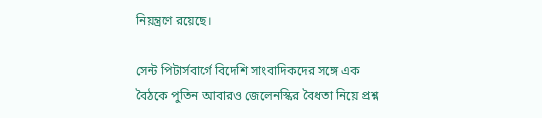নিয়ন্ত্রণে রয়েছে।

সেন্ট পিটার্সবার্গে বিদেশি সাংবাদিকদের সঙ্গে এক বৈঠকে পুতিন আবারও জেলেনস্কির বৈধতা নিয়ে প্রশ্ন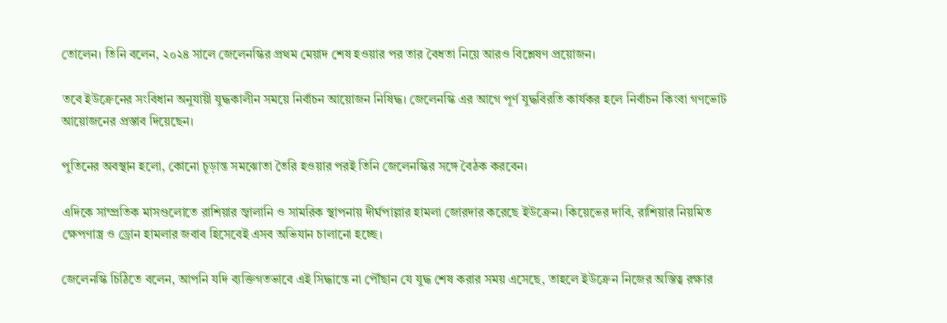তোলেন। তিনি বলেন, ২০২৪ সালে জেলেনস্কির প্রথম মেয়াদ শেষ হওয়ার পর তার বৈধতা নিয়ে আরও বিশ্লেষণ প্রয়োজন।

তবে ইউক্রেনের সংবিধান অনুযায়ী যুদ্ধকালীন সময়ে নির্বাচন আয়োজন নিষিদ্ধ। জেলেনস্কি এর আগে পূর্ণ যুদ্ধবিরতি কার্যকর হলে নির্বাচন কিংবা গণভোট আয়োজনের প্রস্তাব দিয়েছেন।

পুতিনের অবস্থান হলো, কোনো চূড়ান্ত সমঝোতা তৈরি হওয়ার পরই তিনি জেলেনস্কির সঙ্গে বৈঠক করবেন।

এদিকে সাম্প্রতিক মাসগুলোতে রাশিয়ার জ্বালানি ও সামরিক স্থাপনায় দীর্ঘপাল্লার হামলা জোরদার করেছে ইউক্রেন। কিয়েভের দাবি, রাশিয়ার নিয়মিত ক্ষেপণাস্ত্র ও ড্রোন হামলার জবাব হিসেবেই এসব অভিযান চালানো হচ্ছে।

জেলেনস্কি চিঠিতে বলেন, আপনি যদি ব্যক্তিগতভাবে এই সিদ্ধান্তে না পৌঁছান যে যুদ্ধ শেষ করার সময় এসেছে, তাহলে ইউক্রেন নিজের অস্তিত্ব রক্ষার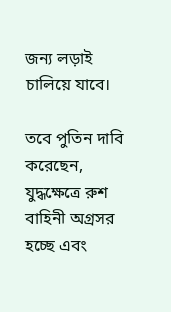জন্য লড়াই চালিয়ে যাবে।

তবে পুতিন দাবি করেছেন, যুদ্ধক্ষেত্রে রুশ বাহিনী অগ্রসর হচ্ছে এবং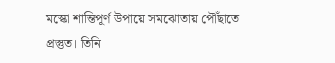মস্কো শান্তিপূর্ণ উপায়ে সমঝোতায় পৌঁছাতে প্রস্তুত। তিনি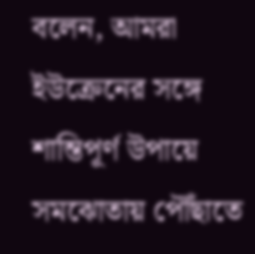বলেন, আমরা ইউক্রেনের সঙ্গে শান্তিপূর্ণ উপায়ে সমঝোতায় পৌঁছাতে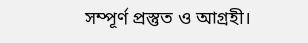সম্পূর্ণ প্রস্তুত ও আগ্রহী।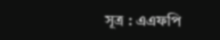সূত্র : এএফপি